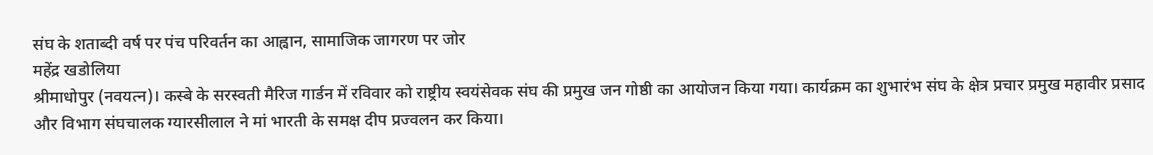संघ के शताब्दी वर्ष पर पंच परिवर्तन का आह्वान, सामाजिक जागरण पर जोर
महेंद्र खडोलिया
श्रीमाधोपुर (नवयत्न)। कस्बे के सरस्वती मैरिज गार्डन में रविवार को राष्ट्रीय स्वयंसेवक संघ की प्रमुख जन गोष्ठी का आयोजन किया गया। कार्यक्रम का शुभारंभ संघ के क्षेत्र प्रचार प्रमुख महावीर प्रसाद और विभाग संघचालक ग्यारसीलाल ने मां भारती के समक्ष दीप प्रज्वलन कर किया।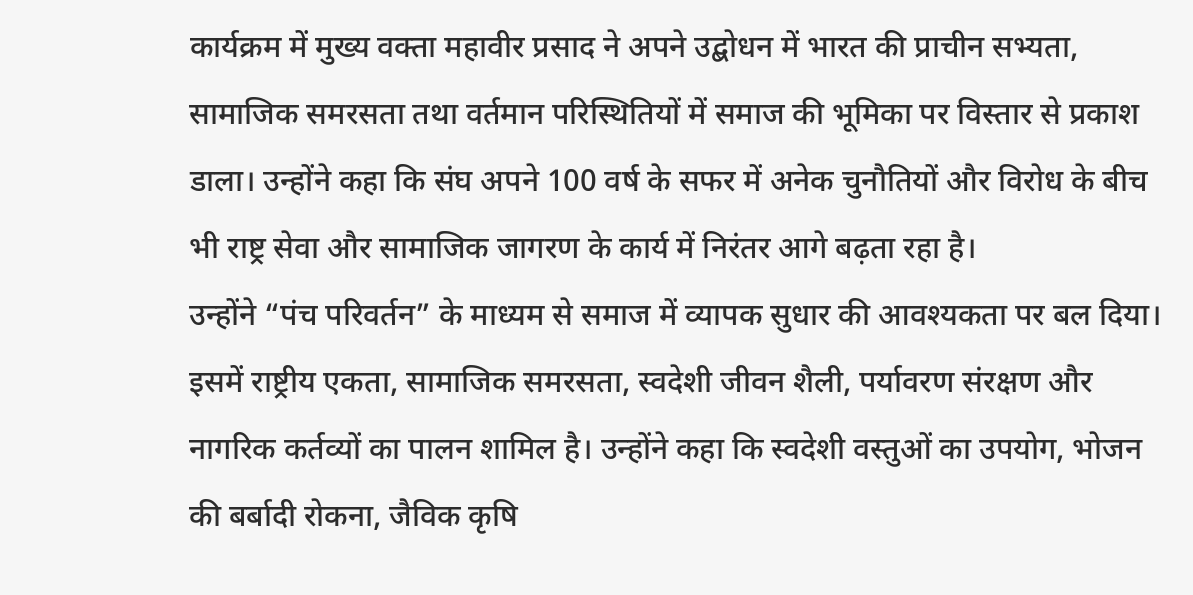कार्यक्रम में मुख्य वक्ता महावीर प्रसाद ने अपने उद्बोधन में भारत की प्राचीन सभ्यता, सामाजिक समरसता तथा वर्तमान परिस्थितियों में समाज की भूमिका पर विस्तार से प्रकाश डाला। उन्होंने कहा कि संघ अपने 100 वर्ष के सफर में अनेक चुनौतियों और विरोध के बीच भी राष्ट्र सेवा और सामाजिक जागरण के कार्य में निरंतर आगे बढ़ता रहा है।
उन्होंने “पंच परिवर्तन” के माध्यम से समाज में व्यापक सुधार की आवश्यकता पर बल दिया। इसमें राष्ट्रीय एकता, सामाजिक समरसता, स्वदेशी जीवन शैली, पर्यावरण संरक्षण और नागरिक कर्तव्यों का पालन शामिल है। उन्होंने कहा कि स्वदेशी वस्तुओं का उपयोग, भोजन की बर्बादी रोकना, जैविक कृषि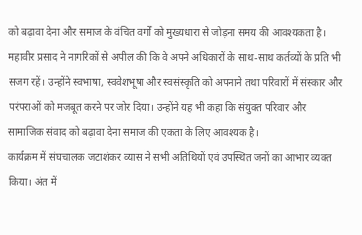को बढ़ावा देना और समाज के वंचित वर्गों को मुख्यधारा से जोड़ना समय की आवश्यकता है।
महावीर प्रसाद ने नागरिकों से अपील की कि वे अपने अधिकारों के साथ-साथ कर्तव्यों के प्रति भी सजग रहें। उन्होंने स्वभाषा, स्ववेशभूषा और स्वसंस्कृति को अपनाने तथा परिवारों में संस्कार और परंपराओं को मजबूत करने पर जोर दिया। उन्होंने यह भी कहा कि संयुक्त परिवार और सामाजिक संवाद को बढ़ावा देना समाज की एकता के लिए आवश्यक है।
कार्यक्रम में संघचालक जटाशंकर व्यास ने सभी अतिथियों एवं उपस्थित जनों का आभार व्यक्त किया। अंत में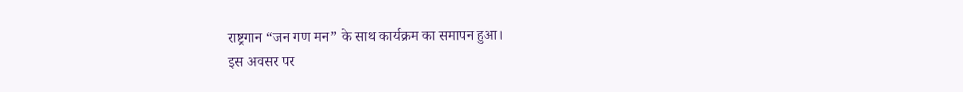राष्ट्रगान “जन गण मन” के साथ कार्यक्रम का समापन हुआ।
इस अवसर पर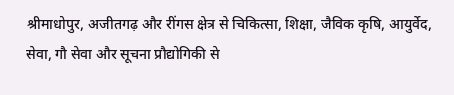श्रीमाधोपुर, अजीतगढ़ और रींगस क्षेत्र से चिकित्सा, शिक्षा, जैविक कृषि, आयुर्वेद, सेवा, गौ सेवा और सूचना प्रौद्योगिकी से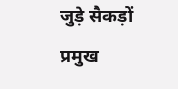जुड़े सैकड़ों प्रमुख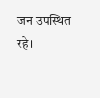जन उपस्थित रहे।